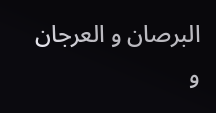البرصان و العرجان و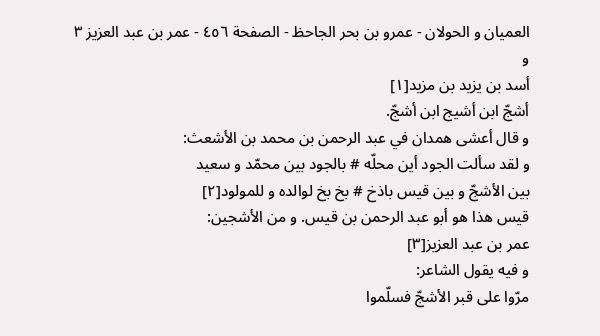العميان و الحولان - عمرو بن بحر الجاحظ - الصفحة ٤٥٦ - عمر بن عبد العزيز ٣
و
أسد بن يزيد بن مزيد[١]
أشجّ ابن أشيج ابن أشجّ.
و قال أعشى همدان في عبد الرحمن بن محمد بن الأشعث:
و لقد سألت الجود أين محلّه # بالجود بين محمّد و سعيد
بين الأشجّ و بين قيس باذخ # بخ بخ لوالده و للمولود[٢]
قيس هذا هو أبو عبد الرحمن بن قيس. و من الأشجين:
عمر بن عبد العزيز[٣]
و فيه يقول الشاعر:
مرّوا على قبر الأشجّ فسلّموا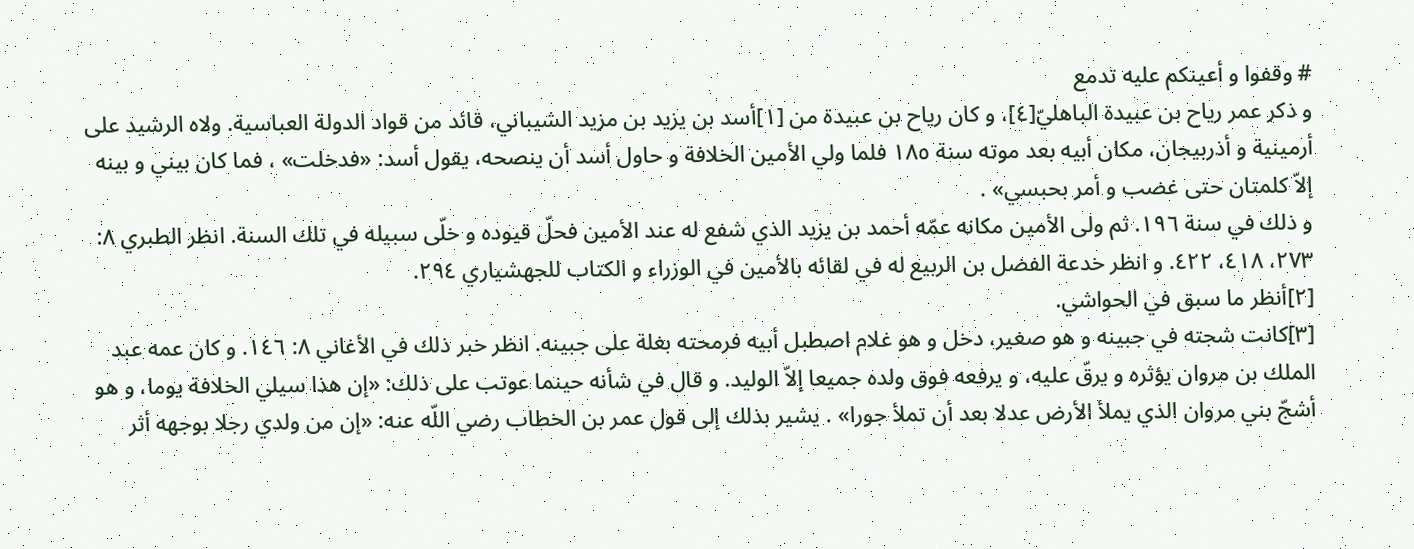# وقفوا و أعينكم عليه تدمع
و ذكر عمر رياح بن عبيدة الباهليّ[٤]، و كان رياح بن عبيدة من [١]أسد بن يزيد بن مزيد الشيباني، قائد من قواد الدولة العباسية. ولاه الرشيد على أرمينية و أذربيجان، مكان أبيه بعد موته سنة ١٨٥ فلما ولي الأمين الخلافة و حاول أسد أن ينصحه، يقول أسد: «فدخلت» ، فما كان بيني و بينه إلاّ كلمتان حتى غضب و أمر بحبسي» .
و ذلك في سنة ١٩٦. ثم ولى الأمين مكانه عمّه أحمد بن يزيد الذي شفع له عند الأمين فحلّ قيوده و خلّى سبيله في تلك السنة. انظر الطبري ٨: ٢٧٣، ٤١٨، ٤٢٢. و انظر خدعة الفضل بن الربيع له في لقائه بالأمين في الوزراء و الكتاب للجهشياري ٢٩٤.
[٢]أنظر ما سبق في الحواشي.
[٣]كانت شجته في جبينه و هو صغير، دخل و هو غلام اصطبل أبيه فرمحته بغلة على جبينه. انظر خبر ذلك في الأغاني ٨: ١٤٦. و كان عمه عبد الملك بن مروان يؤثره و يرقّ عليه، و يرفعه فوق ولده جميعا إلاّ الوليد. و قال في شأنه حينما عوتب على ذلك: «إن هذا سيلي الخلافة يوما، و هو أشجّ بني مروان الذي يملأ الأرض عدلا بعد أن تملأ جورا» . يشير بذلك إلى قول عمر بن الخطاب رضي اللّه عنه: «إن من ولدي رجلا بوجهه أثر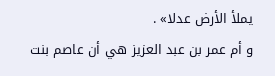يملأ الأرض عدلا» .
و أم عمر بن عبد العزيز هي أن عاصم بنت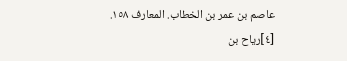عاصم بن عمر بن الخطاب. المعارف ١٥٨.
[٤]رياح بن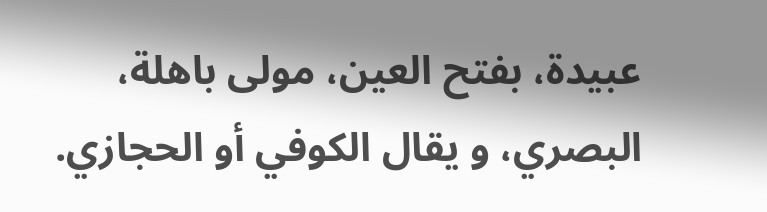عبيدة، بفتح العين، مولى باهلة، البصري، و يقال الكوفي أو الحجازي.